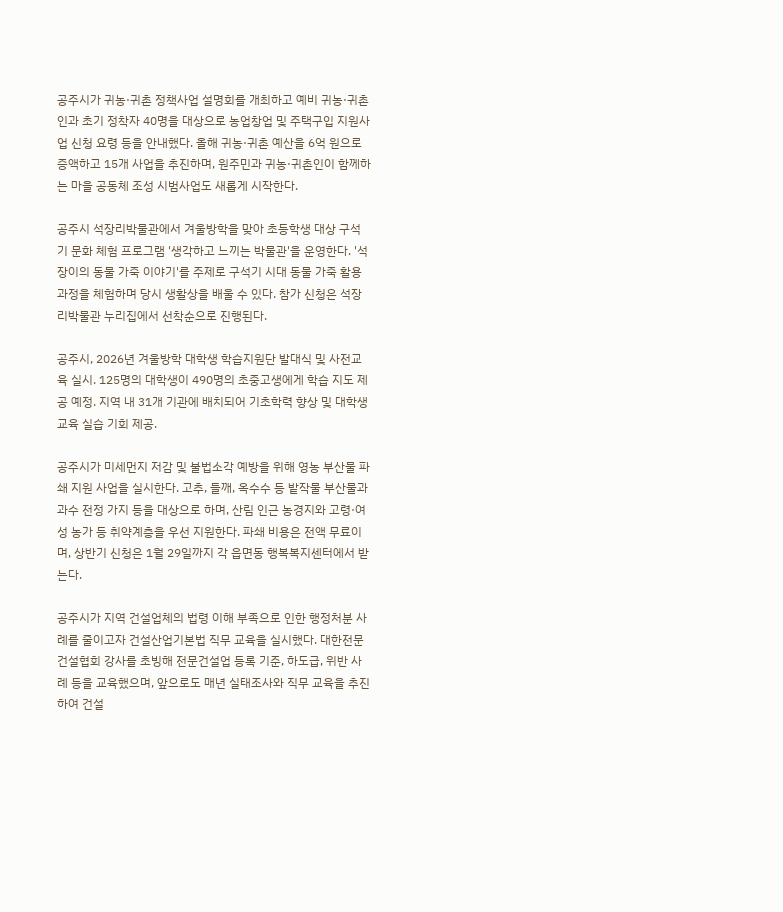공주시가 귀농·귀촌 정책사업 설명회를 개최하고 예비 귀농·귀촌인과 초기 정착자 40명을 대상으로 농업창업 및 주택구입 지원사업 신청 요령 등을 안내했다. 올해 귀농·귀촌 예산을 6억 원으로 증액하고 15개 사업을 추진하며, 원주민과 귀농·귀촌인이 함께하는 마을 공동체 조성 시범사업도 새롭게 시작한다.

공주시 석장리박물관에서 겨울방학을 맞아 초등학생 대상 구석기 문화 체험 프로그램 '생각하고 느끼는 박물관'을 운영한다. '석장이의 동물 가죽 이야기'를 주제로 구석기 시대 동물 가죽 활용 과정을 체험하며 당시 생활상을 배울 수 있다. 참가 신청은 석장리박물관 누리집에서 선착순으로 진행된다.

공주시, 2026년 겨울방학 대학생 학습지원단 발대식 및 사전교육 실시. 125명의 대학생이 490명의 초중고생에게 학습 지도 제공 예정. 지역 내 31개 기관에 배치되어 기초학력 향상 및 대학생 교육 실습 기회 제공.

공주시가 미세먼지 저감 및 불법소각 예방을 위해 영농 부산물 파쇄 지원 사업을 실시한다. 고추, 들깨, 옥수수 등 밭작물 부산물과 과수 전정 가지 등을 대상으로 하며, 산림 인근 농경지와 고령·여성 농가 등 취약계층을 우선 지원한다. 파쇄 비용은 전액 무료이며, 상반기 신청은 1월 29일까지 각 읍면동 행복복지센터에서 받는다.

공주시가 지역 건설업체의 법령 이해 부족으로 인한 행정처분 사례를 줄이고자 건설산업기본법 직무 교육을 실시했다. 대한전문건설협회 강사를 초빙해 전문건설업 등록 기준, 하도급, 위반 사례 등을 교육했으며, 앞으로도 매년 실태조사와 직무 교육을 추진하여 건설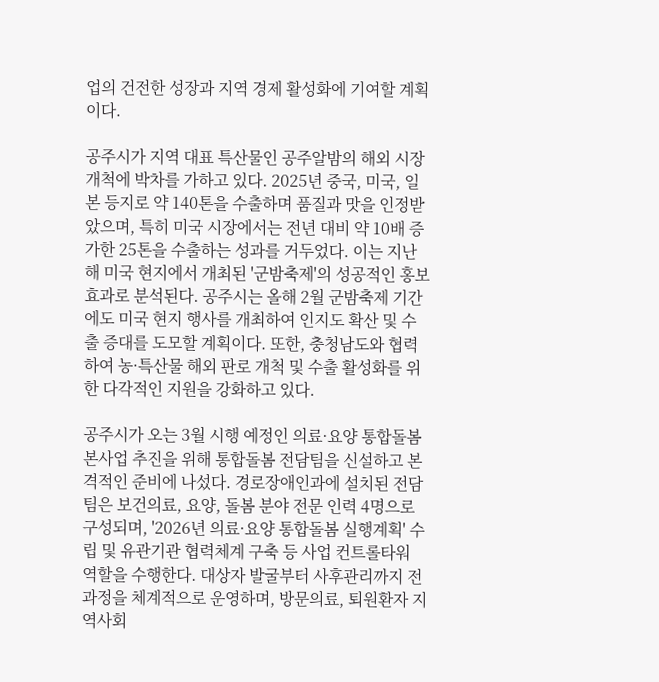업의 건전한 성장과 지역 경제 활성화에 기여할 계획이다.

공주시가 지역 대표 특산물인 공주알밤의 해외 시장 개척에 박차를 가하고 있다. 2025년 중국, 미국, 일본 등지로 약 140톤을 수출하며 품질과 맛을 인정받았으며, 특히 미국 시장에서는 전년 대비 약 10배 증가한 25톤을 수출하는 성과를 거두었다. 이는 지난해 미국 현지에서 개최된 '군밤축제'의 성공적인 홍보 효과로 분석된다. 공주시는 올해 2월 군밤축제 기간에도 미국 현지 행사를 개최하여 인지도 확산 및 수출 증대를 도모할 계획이다. 또한, 충청남도와 협력하여 농·특산물 해외 판로 개척 및 수출 활성화를 위한 다각적인 지원을 강화하고 있다.

공주시가 오는 3월 시행 예정인 의료·요양 통합돌봄 본사업 추진을 위해 통합돌봄 전담팀을 신설하고 본격적인 준비에 나섰다. 경로장애인과에 설치된 전담팀은 보건의료, 요양, 돌봄 분야 전문 인력 4명으로 구성되며, '2026년 의료·요양 통합돌봄 실행계획' 수립 및 유관기관 협력체계 구축 등 사업 컨트롤타워 역할을 수행한다. 대상자 발굴부터 사후관리까지 전 과정을 체계적으로 운영하며, 방문의료, 퇴원환자 지역사회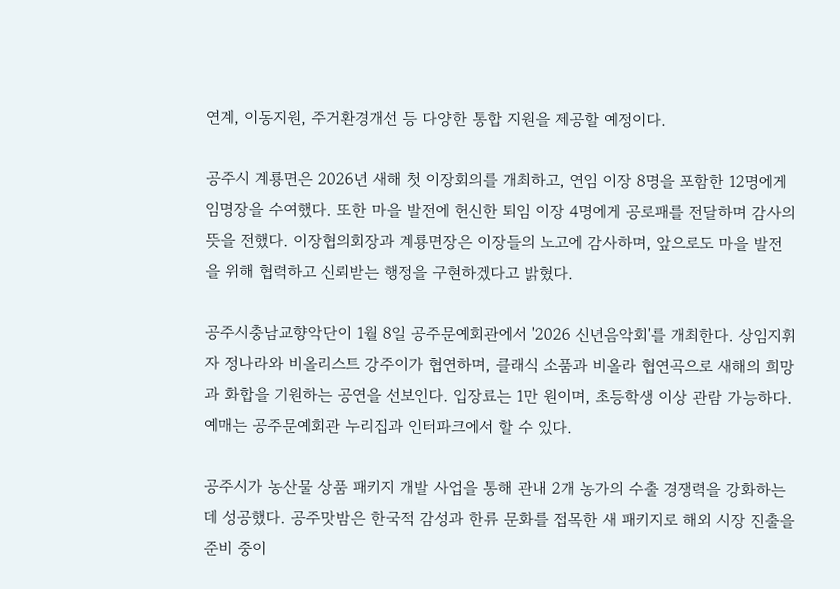연계, 이동지원, 주거환경개선 등 다양한 통합 지원을 제공할 예정이다.

공주시 계룡면은 2026년 새해 첫 이장회의를 개최하고, 연임 이장 8명을 포함한 12명에게 임명장을 수여했다. 또한 마을 발전에 헌신한 퇴임 이장 4명에게 공로패를 전달하며 감사의 뜻을 전했다. 이장협의회장과 계룡면장은 이장들의 노고에 감사하며, 앞으로도 마을 발전을 위해 협력하고 신뢰받는 행정을 구현하겠다고 밝혔다.

공주시충남교향악단이 1월 8일 공주문예회관에서 '2026 신년음악회'를 개최한다. 상임지휘자 정나라와 비올리스트 강주이가 협연하며, 클래식 소품과 비올라 협연곡으로 새해의 희망과 화합을 기원하는 공연을 선보인다. 입장료는 1만 원이며, 초등학생 이상 관람 가능하다. 예매는 공주문예회관 누리집과 인터파크에서 할 수 있다.

공주시가 농산물 상품 패키지 개발 사업을 통해 관내 2개 농가의 수출 경쟁력을 강화하는 데 성공했다. 공주맛밤은 한국적 감성과 한류 문화를 접목한 새 패키지로 해외 시장 진출을 준비 중이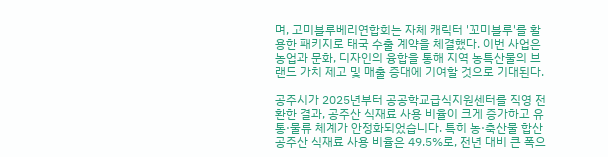며, 고미블루베리연합회는 자체 캐릭터 '꼬미블루'를 활용한 패키지로 태국 수출 계약을 체결했다. 이번 사업은 농업과 문화, 디자인의 융합을 통해 지역 농특산물의 브랜드 가치 제고 및 매출 증대에 기여할 것으로 기대된다.

공주시가 2025년부터 공공학교급식지원센터를 직영 전환한 결과, 공주산 식재료 사용 비율이 크게 증가하고 유통·물류 체계가 안정화되었습니다. 특히 농·축산물 합산 공주산 식재료 사용 비율은 49.5%로, 전년 대비 큰 폭으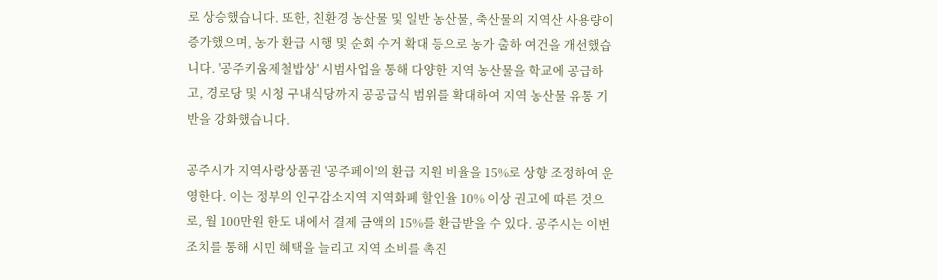로 상승했습니다. 또한, 친환경 농산물 및 일반 농산물, 축산물의 지역산 사용량이 증가했으며, 농가 환급 시행 및 순회 수거 확대 등으로 농가 출하 여건을 개선했습니다. '공주키움제철밥상' 시범사업을 통해 다양한 지역 농산물을 학교에 공급하고, 경로당 및 시청 구내식당까지 공공급식 범위를 확대하여 지역 농산물 유통 기반을 강화했습니다.

공주시가 지역사랑상품권 '공주페이'의 환급 지원 비율을 15%로 상향 조정하여 운영한다. 이는 정부의 인구감소지역 지역화폐 할인율 10% 이상 권고에 따른 것으로, 월 100만원 한도 내에서 결제 금액의 15%를 환급받을 수 있다. 공주시는 이번 조치를 통해 시민 혜택을 늘리고 지역 소비를 촉진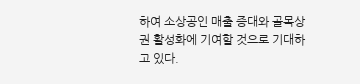하여 소상공인 매출 증대와 골목상권 활성화에 기여할 것으로 기대하고 있다.